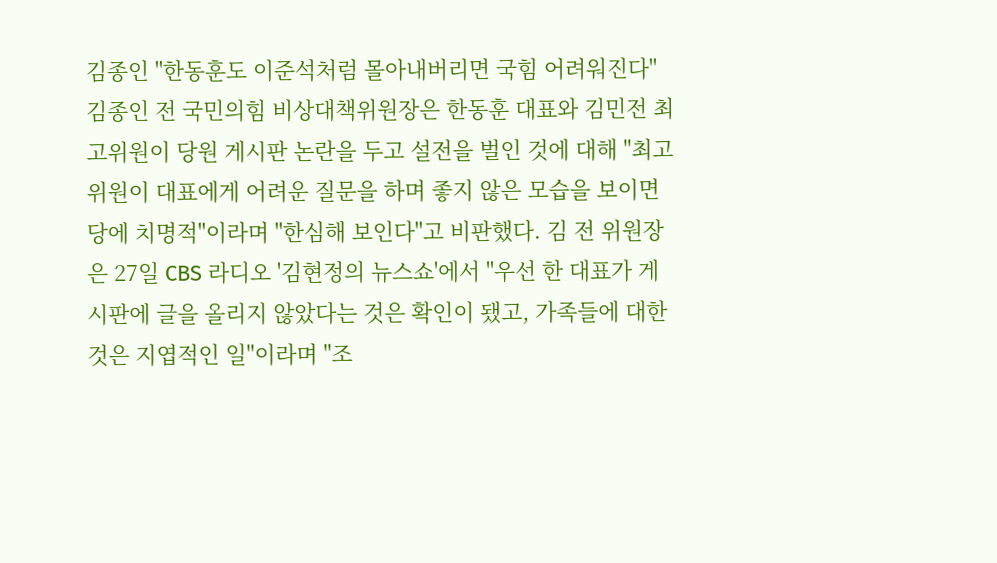김종인 "한동훈도 이준석처럼 몰아내버리면 국힘 어려워진다"
김종인 전 국민의힘 비상대책위원장은 한동훈 대표와 김민전 최고위원이 당원 게시판 논란을 두고 설전을 벌인 것에 대해 "최고위원이 대표에게 어려운 질문을 하며 좋지 않은 모습을 보이면 당에 치명적"이라며 "한심해 보인다"고 비판했다. 김 전 위원장은 27일 CBS 라디오 '김현정의 뉴스쇼'에서 "우선 한 대표가 게시판에 글을 올리지 않았다는 것은 확인이 됐고, 가족들에 대한 것은 지엽적인 일"이라며 "조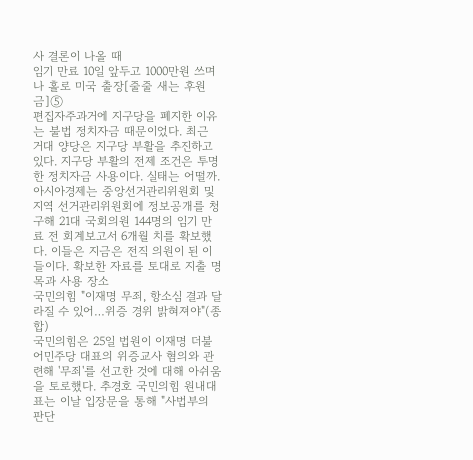사 결론이 나올 때
임기 만료 10일 앞두고 1000만원 쓰며 나 홀로 미국 출장[줄줄 새는 후원금]⑤
편집자주과거에 지구당을 폐지한 이유는 불법 정치자금 때문이었다. 최근 거대 양당은 지구당 부활을 추진하고 있다. 지구당 부활의 전제 조건은 투명한 정치자금 사용이다. 실태는 어떨까. 아시아경제는 중앙선거관리위원회 및 지역 선거관리위원회에 정보공개를 청구해 21대 국회의원 144명의 임기 만료 전 회계보고서 6개월 치를 확보했다. 이들은 지금은 전직 의원이 된 이들이다. 확보한 자료를 토대로 지출 명목과 사용 장소
국민의힘 "이재명 무죄, 항소심 결과 달라질 수 있어…위증 경위 밝혀져야"(종합)
국민의힘은 25일 법원이 이재명 더불어민주당 대표의 위증교사 혐의와 관련해 '무죄'를 선고한 것에 대해 아쉬움을 토로했다. 추경호 국민의힘 원내대표는 이날 입장문을 통해 "사법부의 판단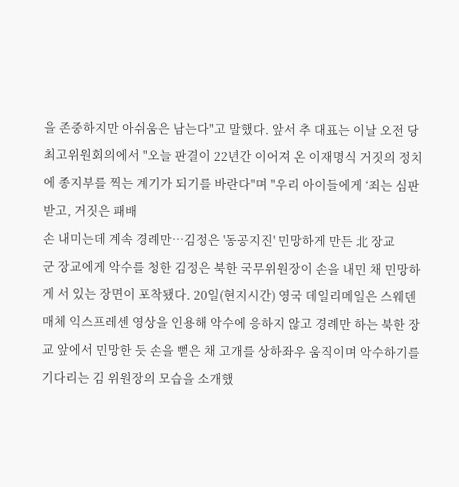을 존중하지만 아쉬움은 남는다"고 말했다. 앞서 추 대표는 이날 오전 당 최고위원회의에서 "오늘 판결이 22년간 이어져 온 이재명식 거짓의 정치에 종지부를 찍는 계기가 되기를 바란다"며 "우리 아이들에게 ‘죄는 심판받고, 거짓은 패배
손 내미는데 계속 경례만…김정은 '동공지진' 민망하게 만든 北 장교
군 장교에게 악수를 청한 김정은 북한 국무위원장이 손을 내민 채 민망하게 서 있는 장면이 포착됐다. 20일(현지시간) 영국 데일리메일은 스웨덴 매체 익스프레센 영상을 인용해 악수에 응하지 않고 경례만 하는 북한 장교 앞에서 민망한 듯 손을 뻗은 채 고개를 상하좌우 움직이며 악수하기를 기다리는 김 위원장의 모습을 소개했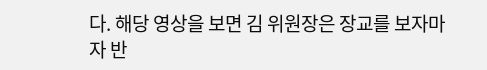다. 해당 영상을 보면 김 위원장은 장교를 보자마자 반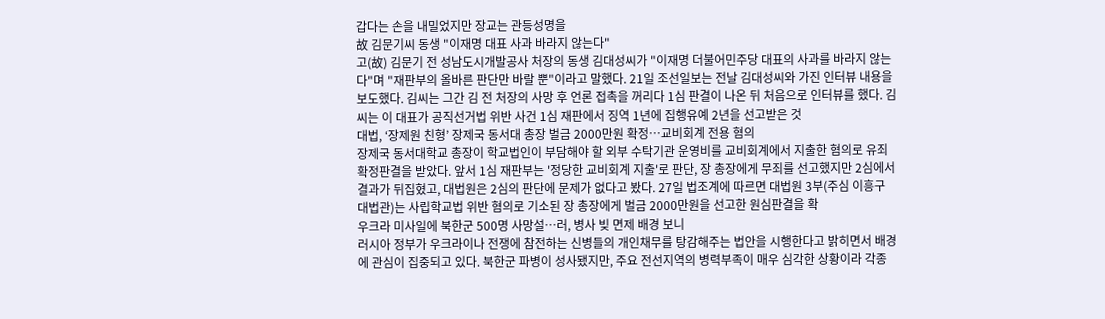갑다는 손을 내밀었지만 장교는 관등성명을
故 김문기씨 동생 "이재명 대표 사과 바라지 않는다"
고(故) 김문기 전 성남도시개발공사 처장의 동생 김대성씨가 "이재명 더불어민주당 대표의 사과를 바라지 않는다"며 "재판부의 올바른 판단만 바랄 뿐"이라고 말했다. 21일 조선일보는 전날 김대성씨와 가진 인터뷰 내용을 보도했다. 김씨는 그간 김 전 처장의 사망 후 언론 접촉을 꺼리다 1심 판결이 나온 뒤 처음으로 인터뷰를 했다. 김씨는 이 대표가 공직선거법 위반 사건 1심 재판에서 징역 1년에 집행유예 2년을 선고받은 것
대법, ‘장제원 친형’ 장제국 동서대 총장 벌금 2000만원 확정…교비회계 전용 혐의
장제국 동서대학교 총장이 학교법인이 부담해야 할 외부 수탁기관 운영비를 교비회계에서 지출한 혐의로 유죄 확정판결을 받았다. 앞서 1심 재판부는 '정당한 교비회계 지출'로 판단, 장 총장에게 무죄를 선고했지만 2심에서 결과가 뒤집혔고, 대법원은 2심의 판단에 문제가 없다고 봤다. 27일 법조계에 따르면 대법원 3부(주심 이흥구 대법관)는 사립학교법 위반 혐의로 기소된 장 총장에게 벌금 2000만원을 선고한 원심판결을 확
우크라 미사일에 북한군 500명 사망설…러, 병사 빚 면제 배경 보니
러시아 정부가 우크라이나 전쟁에 참전하는 신병들의 개인채무를 탕감해주는 법안을 시행한다고 밝히면서 배경에 관심이 집중되고 있다. 북한군 파병이 성사됐지만, 주요 전선지역의 병력부족이 매우 심각한 상황이라 각종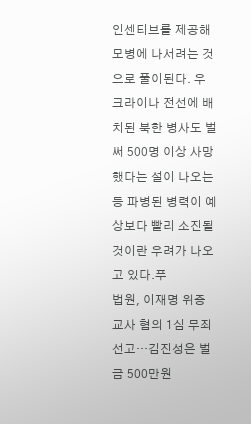인센티브를 제공해 모병에 나서려는 것으로 풀이된다. 우크라이나 전선에 배치된 북한 병사도 벌써 500명 이상 사망했다는 설이 나오는 등 파병된 병력이 예상보다 빨리 소진될 것이란 우려가 나오고 있다.푸
법원, 이재명 위증교사 혐의 1심 무죄 선고…김진성은 벌금 500만원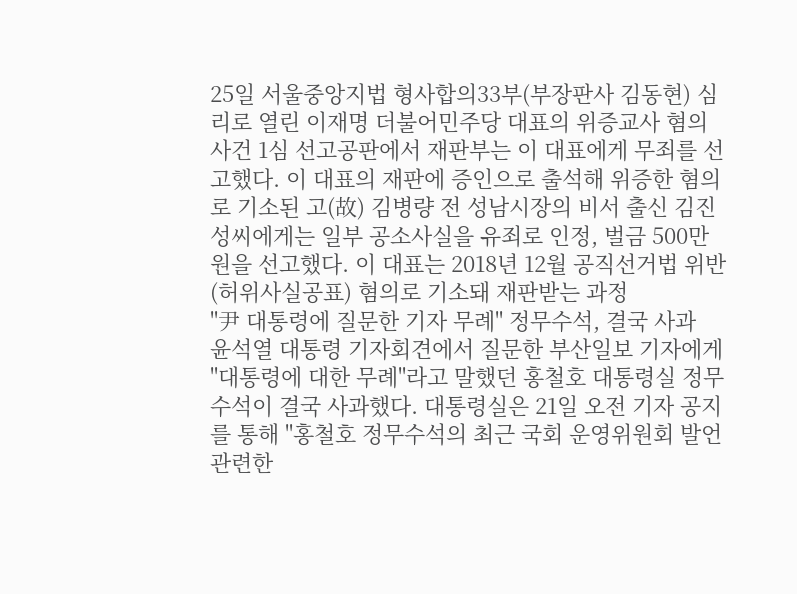25일 서울중앙지법 형사합의33부(부장판사 김동현) 심리로 열린 이재명 더불어민주당 대표의 위증교사 혐의 사건 1심 선고공판에서 재판부는 이 대표에게 무죄를 선고했다. 이 대표의 재판에 증인으로 출석해 위증한 혐의로 기소된 고(故) 김병량 전 성남시장의 비서 출신 김진성씨에게는 일부 공소사실을 유죄로 인정, 벌금 500만원을 선고했다. 이 대표는 2018년 12월 공직선거법 위반(허위사실공표) 혐의로 기소돼 재판받는 과정
"尹 대통령에 질문한 기자 무례" 정무수석, 결국 사과
윤석열 대통령 기자회견에서 질문한 부산일보 기자에게 "대통령에 대한 무례"라고 말했던 홍철호 대통령실 정무수석이 결국 사과했다. 대통령실은 21일 오전 기자 공지를 통해 "홍철호 정무수석의 최근 국회 운영위원회 발언 관련한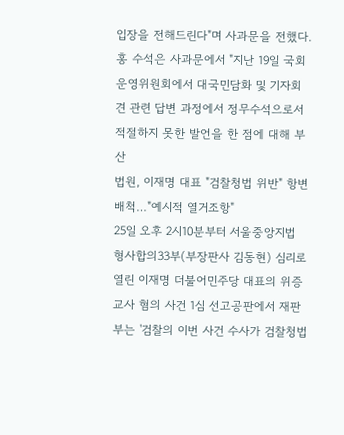입장을 전해드린다"며 사과문을 전했다. 홍 수석은 사과문에서 "지난 19일 국회 운영위원회에서 대국민담화 및 기자회견 관련 답변 과정에서 정무수석으로서 적절하지 못한 발언을 한 점에 대해 부산
법원, 이재명 대표 "검찰청법 위반" 항변 배척…"예시적 열거조항"
25일 오후 2시10분부터 서울중앙지법 형사합의33부(부장판사 김동현) 심리로 열린 이재명 더불어민주당 대표의 위증교사 혐의 사건 1심 선고공판에서 재판부는 '검찰의 이번 사건 수사가 검찰청법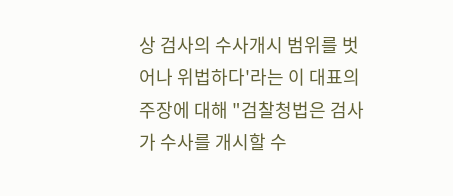상 검사의 수사개시 범위를 벗어나 위법하다'라는 이 대표의 주장에 대해 "검찰청법은 검사가 수사를 개시할 수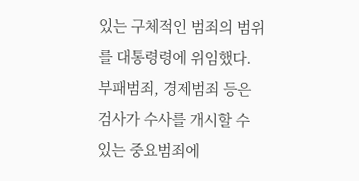있는 구체적인 범죄의 범위를 대통령령에 위임했다. 부패범죄, 경제범죄 등은 검사가 수사를 개시할 수 있는 중요범죄에